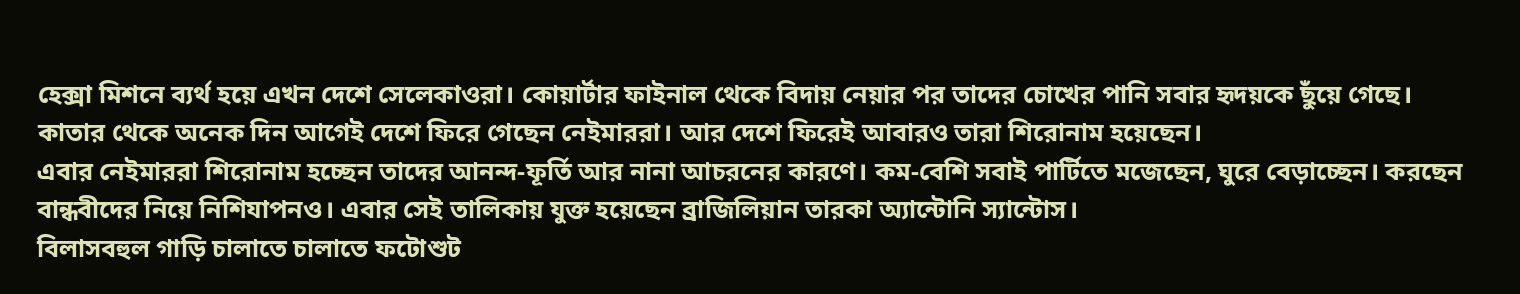হেক্সা মিশনে ব্যর্থ হয়ে এখন দেশে সেলেকাওরা। কোয়ার্টার ফাইনাল থেকে বিদায় নেয়ার পর তাদের চোখের পানি সবার হৃদয়কে ছুঁয়ে গেছে। কাতার থেকে অনেক দিন আগেই দেশে ফিরে গেছেন নেইমাররা। আর দেশে ফিরেই আবারও তারা শিরোনাম হয়েছেন।
এবার নেইমাররা শিরোনাম হচ্ছেন তাদের আনন্দ-ফূর্তি আর নানা আচরনের কারণে। কম-বেশি সবাই পার্টিতে মজেছেন, ঘুরে বেড়াচ্ছেন। করছেন বান্ধবীদের নিয়ে নিশিযাপনও। এবার সেই তালিকায় যুক্ত হয়েছেন ব্রাজিলিয়ান তারকা অ্যান্টোনি স্যান্টোস।
বিলাসবহুল গাড়ি চালাতে চালাতে ফটোশুট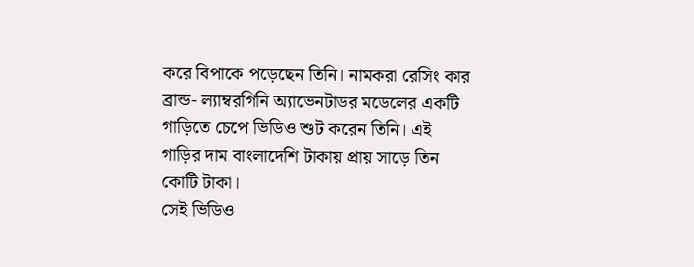করে বিপাকে পড়েছেন তিনি। নামকরা রেসিং কার ব্রান্ড- ল্যাম্বরগিনি অ্যাভেনটাডর মডেলের একটি গাড়িতে চেপে ভিডিও শুট করেন তিনি। এই গাড়ির দাম বাংলাদেশি টাকায় প্রায় সাড়ে তিন কোটি টাকা।
সেই ভিডিও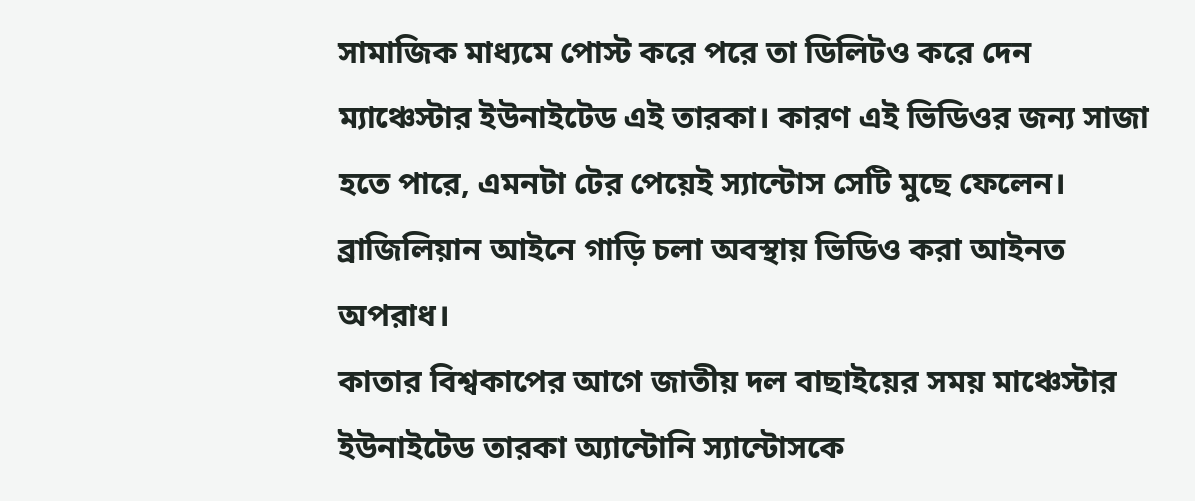সামাজিক মাধ্যমে পোস্ট করে পরে তা ডিলিটও করে দেন ম্যাঞ্চেস্টার ইউনাইটেড এই তারকা। কারণ এই ভিডিওর জন্য সাজা হতে পারে, এমনটা টের পেয়েই স্যান্টোস সেটি মুছে ফেলেন। ব্রাজিলিয়ান আইনে গাড়ি চলা অবস্থায় ভিডিও করা আইনত অপরাধ।
কাতার বিশ্বকাপের আগে জাতীয় দল বাছাইয়ের সময় মাঞ্চেস্টার ইউনাইটেড তারকা অ্যান্টোনি স্যান্টোসকে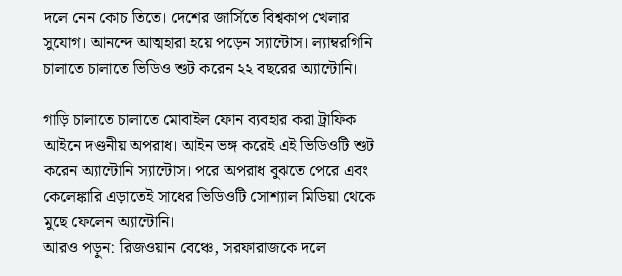দলে নেন কোচ তিতে। দেশের জার্সিতে বিশ্বকাপ খেলার সুযোগ। আনন্দে আত্মহারা হয়ে পড়েন স্যান্টোস। ল্যাম্বরগিনি চালাতে চালাতে ভিডিও শুট করেন ২২ বছরের অ্যান্টোনি।

গাড়ি চালাতে চালাতে মোবাইল ফোন ব্যবহার করা ট্রাফিক আইনে দণ্ডনীয় অপরাধ। আইন ভঙ্গ করেই এই ভিডিওটি শুট করেন অ্যান্টোনি স্যান্টোস। পরে অপরাধ বুঝতে পেরে এবং কেলেঙ্কারি এড়াতেই সাধের ভিডিওটি সোশ্যাল মিডিয়া থেকে মুছে ফেলেন অ্যান্টোনি।
আরও পড়ুন: রিজওয়ান বেঞ্চে, সরফারাজকে দলে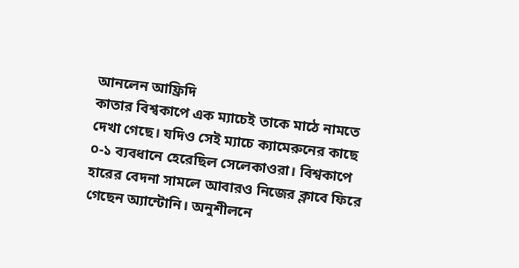আনলেন আফ্রিদি
কাতার বিশ্বকাপে এক ম্যাচেই তাকে মাঠে নামতে দেখা গেছে। যদিও সেই ম্যাচে ক্যামেরুনের কাছে ০-১ ব্যবধানে হেরেছিল সেলেকাওরা। বিশ্বকাপে হারের বেদনা সামলে আবারও নিজের ক্লাবে ফিরে গেছেন অ্যান্টোনি। অনুশীলনে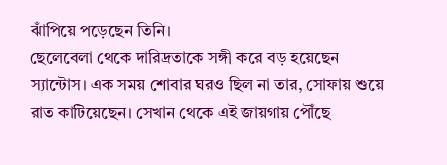ঝাঁপিয়ে পড়েছেন তিনি।
ছেলেবেলা থেকে দারিদ্রতাকে সঙ্গী করে বড় হয়েছেন স্যান্টোস। এক সময় শোবার ঘরও ছিল না তার, সোফায় শুয়ে রাত কাটিয়েছেন। সেখান থেকে এই জায়গায় পৌঁছে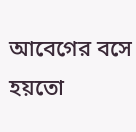আবেগের বসে হয়তো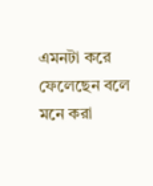এমনটা করে ফেলেছেন বলে মনে করা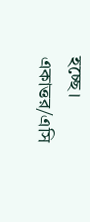হচ্ছে।
একাত্তর/এসি